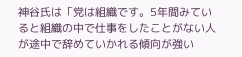神谷氏は「党は組織です。5年間みていると組織の中で仕事をしたことがない人が途中で辞めていかれる傾向が強い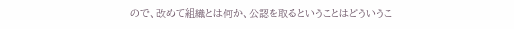ので、改めて組織とは何か、公認を取るということはどういうこ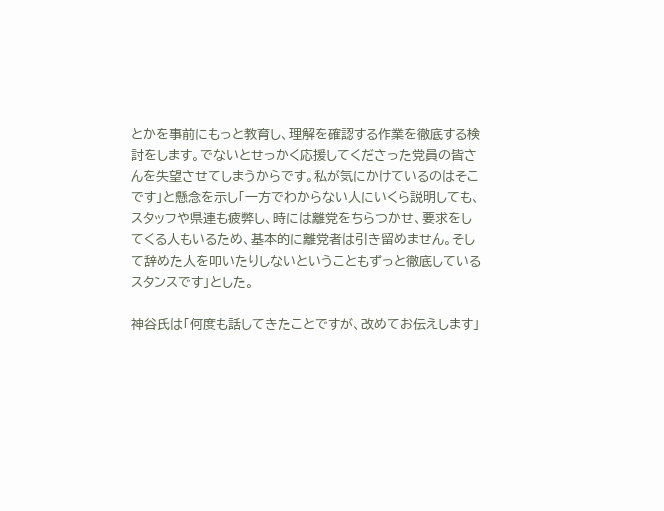とかを事前にもっと教育し、理解を確認する作業を徹底する検討をします。でないとせっかく応援してくださった党員の皆さんを失望させてしまうからです。私が気にかけているのはそこです」と懸念を示し「一方でわからない人にいくら説明しても、スタッフや県連も疲弊し、時には離党をちらつかせ、要求をしてくる人もいるため、基本的に離党者は引き留めません。そして辞めた人を叩いたりしないということもずっと徹底しているスタンスです」とした。

神谷氏は「何度も話してきたことですが、改めてお伝えします」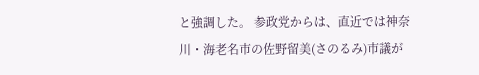と強調した。 参政党からは、直近では神奈川・海老名市の佐野留美(さのるみ)市議が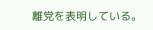離党を表明している。